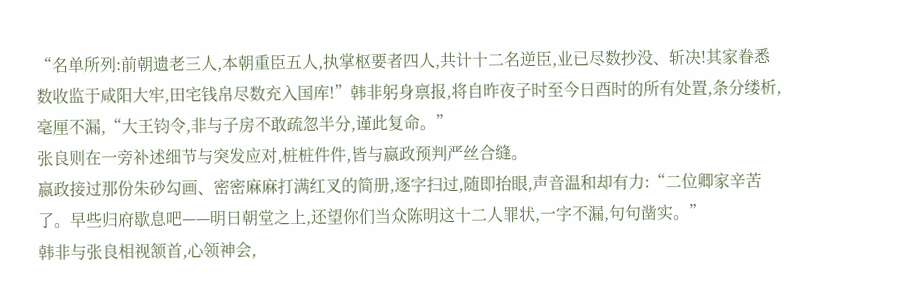“名单所列:前朝遗老三人,本朝重臣五人,执掌枢要者四人,共计十二名逆臣,业已尽数抄没、斩决!其家眷悉数收监于咸阳大牢,田宅钱帛尽数充入国库!”韩非躬身禀报,将自昨夜子时至今日酉时的所有处置,条分缕析,毫厘不漏,“大王钧令,非与子房不敢疏忽半分,谨此复命。”
张良则在一旁补述细节与突发应对,桩桩件件,皆与嬴政预判严丝合缝。
嬴政接过那份朱砂勾画、密密麻麻打满红叉的简册,逐字扫过,随即抬眼,声音温和却有力:“二位卿家辛苦了。早些归府歇息吧——明日朝堂之上,还望你们当众陈明这十二人罪状,一字不漏,句句凿实。”
韩非与张良相视颔首,心领神会,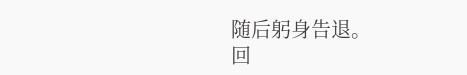随后躬身告退。
回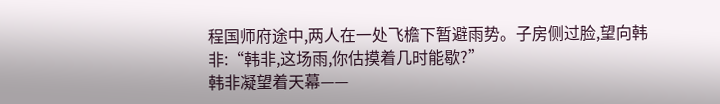程国师府途中,两人在一处飞檐下暂避雨势。子房侧过脸,望向韩非:“韩非,这场雨,你估摸着几时能歇?”
韩非凝望着天幕——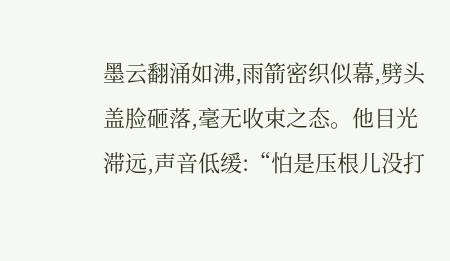墨云翻涌如沸,雨箭密织似幕,劈头盖脸砸落,毫无收束之态。他目光滞远,声音低缓:“怕是压根儿没打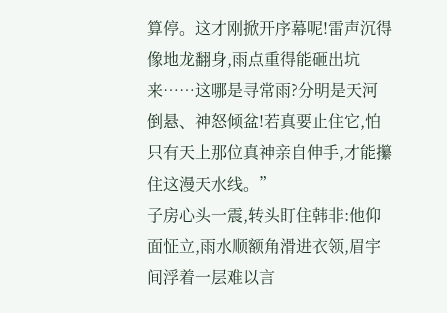算停。这才刚掀开序幕呢!雷声沉得像地龙翻身,雨点重得能砸出坑来……这哪是寻常雨?分明是天河倒悬、神怒倾盆!若真要止住它,怕只有天上那位真神亲自伸手,才能攥住这漫天水线。”
子房心头一震,转头盯住韩非:他仰面怔立,雨水顺额角滑进衣领,眉宇间浮着一层难以言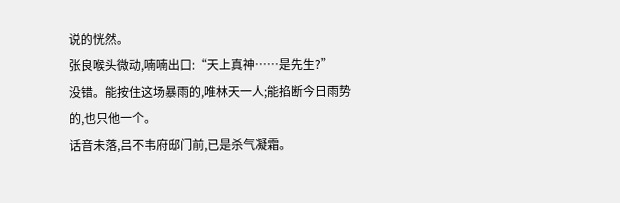说的恍然。
张良喉头微动,喃喃出口:“天上真神……是先生?”
没错。能按住这场暴雨的,唯林天一人;能掐断今日雨势的,也只他一个。
话音未落,吕不韦府邸门前,已是杀气凝霜。